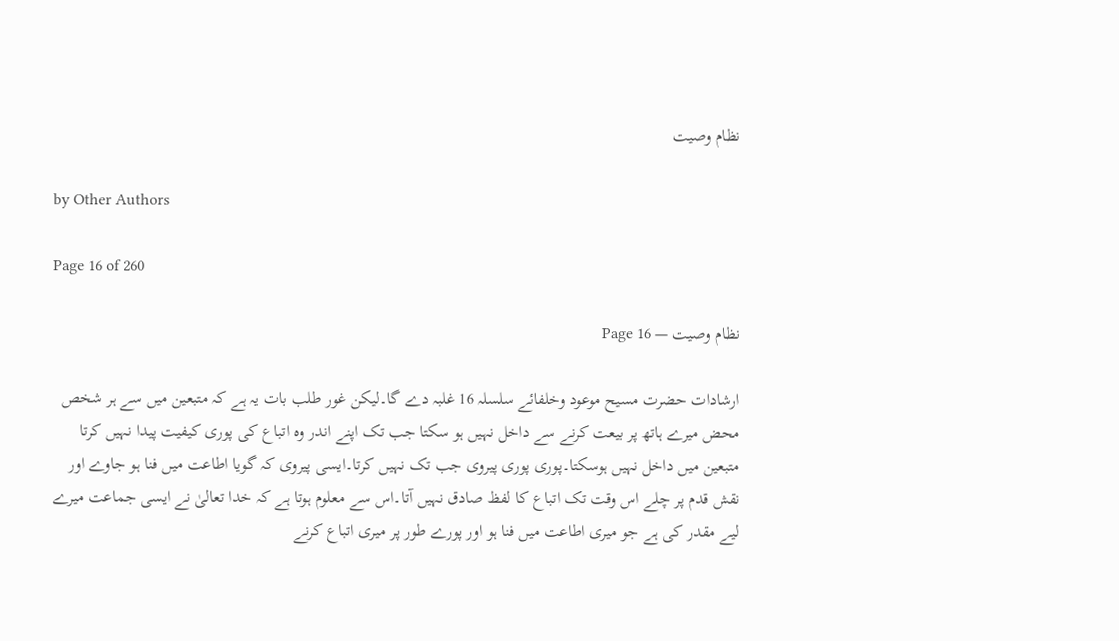نظام وصیت

by Other Authors

Page 16 of 260

نظام وصیت — Page 16

ارشادات حضرت مسیح موعود وخلفائے سلسلہ 16 غلبہ دے گا۔لیکن غور طلب بات یہ ہے کہ متبعین میں سے ہر شخص محض میرے ہاتھ پر بیعت کرنے سے داخل نہیں ہو سکتا جب تک اپنے اندر وہ اتباع کی پوری کیفیت پیدا نہیں کرتا متبعین میں داخل نہیں ہوسکتا۔پوری پوری پیروی جب تک نہیں کرتا۔ایسی پیروی کہ گویا اطاعت میں فنا ہو جاوے اور نقش قدم پر چلے اس وقت تک اتباع کا لفظ صادق نہیں آتا۔اس سے معلوم ہوتا ہے کہ خدا تعالیٰ نے ایسی جماعت میرے لیے مقدر کی ہے جو میری اطاعت میں فنا ہو اور پورے طور پر میری اتباع کرنے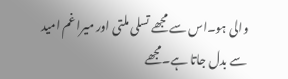والی ہو۔اس سے مجھے تسلی ملتی اور میرا غم امید سے بدل جاتا ہے۔مجھے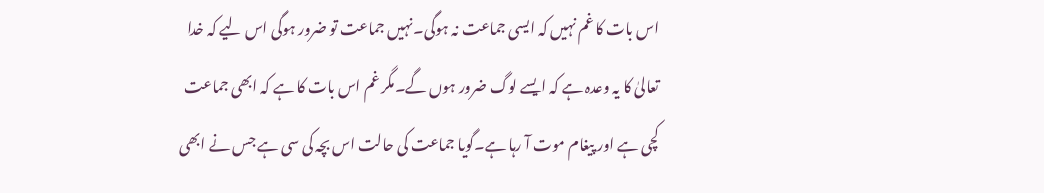اس بات کا غم نہیں کہ ایسی جماعت نہ ہوگی۔نہیں جماعت تو ضرور ہوگی اس لیے کہ خدا تعالیٰ کا یہ وعدہ ہے کہ ایسے لوگ ضرور ہوں گے۔مگر غم اس بات کا ہے کہ ابھی جماعت کچی ہے اور پیغام موت آ رہا ہے۔گویا جماعت کی حالت اس بچہ کی سی ہے جس نے ابھی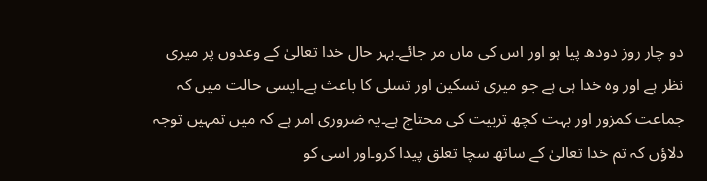دو چار روز دودھ پیا ہو اور اس کی ماں مر جائے۔بہر حال خدا تعالیٰ کے وعدوں پر میری نظر ہے اور وہ خدا ہی ہے جو میری تسکین اور تسلی کا باعث ہے۔ایسی حالت میں کہ جماعت کمزور اور بہت کچھ تربیت کی محتاج ہے۔یہ ضروری امر ہے کہ میں تمہیں توجہ دلاؤں کہ تم خدا تعالیٰ کے ساتھ سچا تعلق پیدا کرو۔اور اسی کو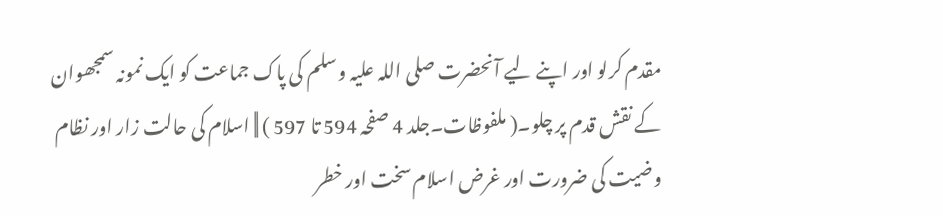مقدم کرلو اور اپنے لیے آنحضرت صلی اللہ علیہ وسلم کی پاک جماعت کو ایک نمونہ سمجھوان کے نقش قدم پر چلو۔( ملفوظات۔جلد 4 صفحہ 594 تا 597 ) || اسلام کی حالت زار اور نظام وضیت کی ضرورت اور غرض اسلام سخت اور خطر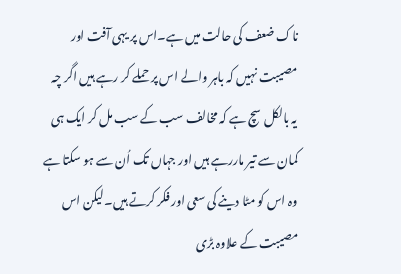ناک ضعف کی حالت میں ہے۔اس پر یہی آفت اور مصیبت نہیں کہ باہر والے اس پر حملے کر رہے ہیں اگر چہ یہ بالکل سچ ہے کہ مخالف سب کے سب مل کر ایک ہی کمان سے تیر ماررہے ہیں اور جہاں تک اُن سے ہو سکتا ہے وہ اس کو مٹا دینے کی سعی اور فکر کرتے ہیں۔لیکن اس مصیبت کے علاوہ بڑی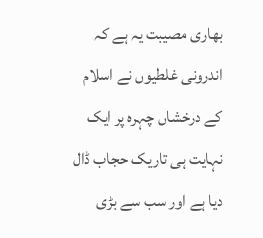بھاری مصیبت یہ ہے کہ اندرونی غلطیوں نے اسلام کے درخشاں چہرہ پر ایک نہایت ہی تاریک حجاب ڈال دیا ہے اور سب سے بڑی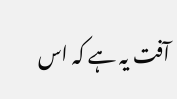آفت یہ ہے کہ اس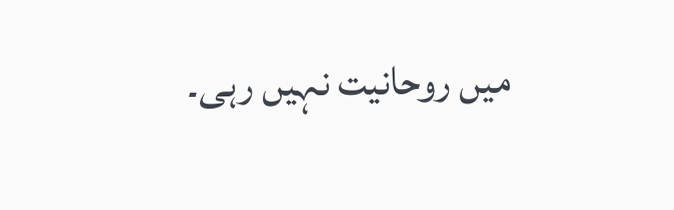میں روحانیت نہیں رہی۔